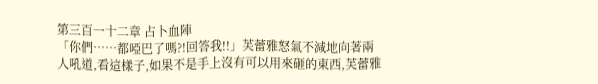第三百一十二章 占卜血陣
「你們……都啞巴了嗎?!回答我!!」芙蕾雅怒氣不減地向著兩人吼道,看這樣子,如果不是手上沒有可以用來砸的東西,芙蕾雅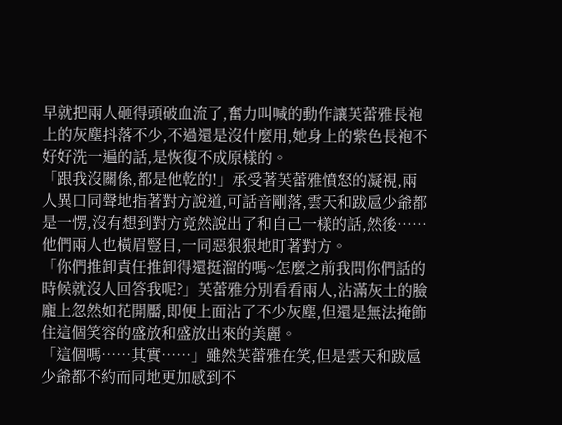早就把兩人砸得頭破血流了,奮力叫喊的動作讓芙蕾雅長袍上的灰塵抖落不少,不過還是沒什麼用,她身上的紫色長袍不好好洗一遍的話,是恢復不成原樣的。
「跟我沒關係,都是他乾的!」承受著芙蕾雅憤怒的凝視,兩人異口同聲地指著對方說道,可話音剛落,雲天和跋扈少爺都是一愣,沒有想到對方竟然說出了和自己一樣的話,然後……他們兩人也橫眉豎目,一同惡狠狠地盯著對方。
「你們推卸責任推卸得還挺溜的嗎~怎麼之前我問你們話的時候就沒人回答我呢?」芙蕾雅分別看看兩人,沾滿灰土的臉龐上忽然如花開靨,即便上面沾了不少灰塵,但還是無法掩飾住這個笑容的盛放和盛放出來的美麗。
「這個嗎……其實……」雖然芙蕾雅在笑,但是雲天和跋扈少爺都不約而同地更加感到不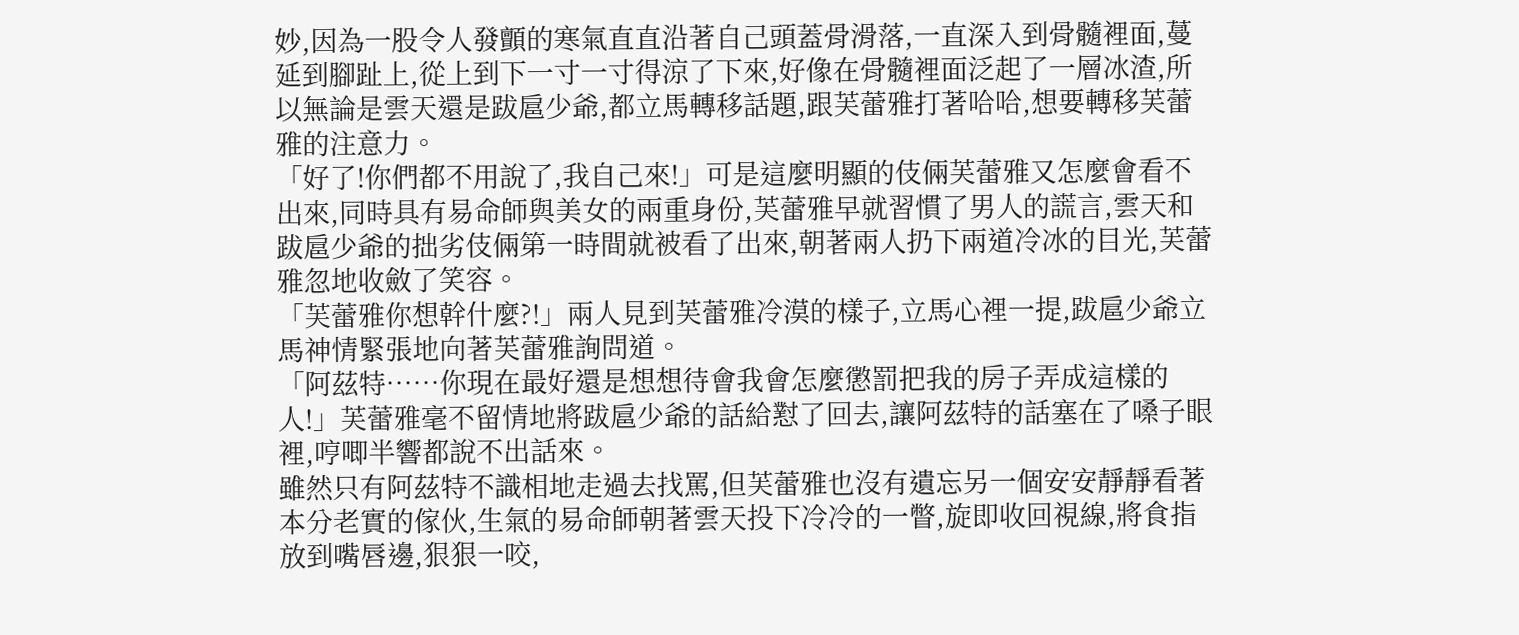妙,因為一股令人發顫的寒氣直直沿著自己頭蓋骨滑落,一直深入到骨髓裡面,蔓延到腳趾上,從上到下一寸一寸得涼了下來,好像在骨髓裡面泛起了一層冰渣,所以無論是雲天還是跋扈少爺,都立馬轉移話題,跟芙蕾雅打著哈哈,想要轉移芙蕾雅的注意力。
「好了!你們都不用說了,我自己來!」可是這麼明顯的伎倆芙蕾雅又怎麼會看不出來,同時具有易命師與美女的兩重身份,芙蕾雅早就習慣了男人的謊言,雲天和跋扈少爺的拙劣伎倆第一時間就被看了出來,朝著兩人扔下兩道冷冰的目光,芙蕾雅忽地收斂了笑容。
「芙蕾雅你想幹什麼?!」兩人見到芙蕾雅冷漠的樣子,立馬心裡一提,跋扈少爺立馬神情緊張地向著芙蕾雅詢問道。
「阿茲特……你現在最好還是想想待會我會怎麼懲罰把我的房子弄成這樣的人!」芙蕾雅毫不留情地將跋扈少爺的話給懟了回去,讓阿茲特的話塞在了嗓子眼裡,哼唧半響都說不出話來。
雖然只有阿茲特不識相地走過去找罵,但芙蕾雅也沒有遺忘另一個安安靜靜看著本分老實的傢伙,生氣的易命師朝著雲天投下冷冷的一瞥,旋即收回視線,將食指放到嘴唇邊,狠狠一咬,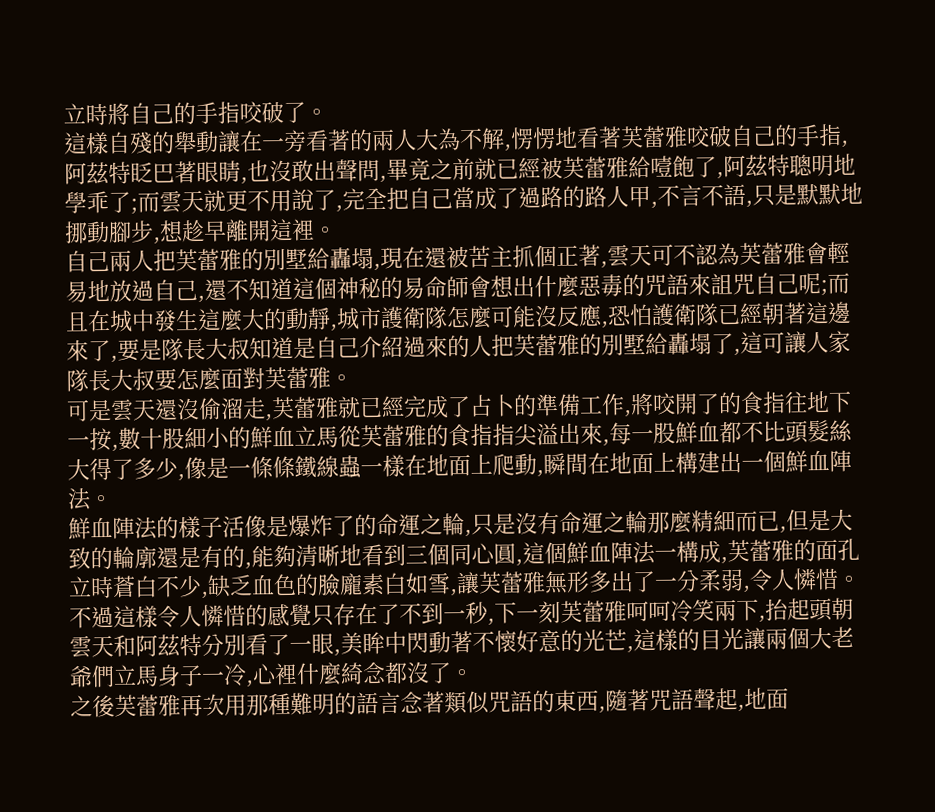立時將自己的手指咬破了。
這樣自殘的舉動讓在一旁看著的兩人大為不解,愣愣地看著芙蕾雅咬破自己的手指,阿茲特眨巴著眼睛,也沒敢出聲問,畢竟之前就已經被芙蕾雅給噎飽了,阿茲特聰明地學乖了;而雲天就更不用說了,完全把自己當成了過路的路人甲,不言不語,只是默默地挪動腳步,想趁早離開這裡。
自己兩人把芙蕾雅的別墅給轟塌,現在還被苦主抓個正著,雲天可不認為芙蕾雅會輕易地放過自己,還不知道這個神秘的易命師會想出什麼惡毒的咒語來詛咒自己呢;而且在城中發生這麼大的動靜,城市護衛隊怎麼可能沒反應,恐怕護衛隊已經朝著這邊來了,要是隊長大叔知道是自己介紹過來的人把芙蕾雅的別墅給轟塌了,這可讓人家隊長大叔要怎麼面對芙蕾雅。
可是雲天還沒偷溜走,芙蕾雅就已經完成了占卜的準備工作,將咬開了的食指往地下一按,數十股細小的鮮血立馬從芙蕾雅的食指指尖溢出來,每一股鮮血都不比頭髮絲大得了多少,像是一條條鐵線蟲一樣在地面上爬動,瞬間在地面上構建出一個鮮血陣法。
鮮血陣法的樣子活像是爆炸了的命運之輪,只是沒有命運之輪那麼精細而已,但是大致的輪廓還是有的,能夠清晰地看到三個同心圓,這個鮮血陣法一構成,芙蕾雅的面孔立時蒼白不少,缺乏血色的臉龐素白如雪,讓芙蕾雅無形多出了一分柔弱,令人憐惜。
不過這樣令人憐惜的感覺只存在了不到一秒,下一刻芙蕾雅呵呵冷笑兩下,抬起頭朝雲天和阿茲特分別看了一眼,美眸中閃動著不懷好意的光芒,這樣的目光讓兩個大老爺們立馬身子一冷,心裡什麼綺念都沒了。
之後芙蕾雅再次用那種難明的語言念著類似咒語的東西,隨著咒語聲起,地面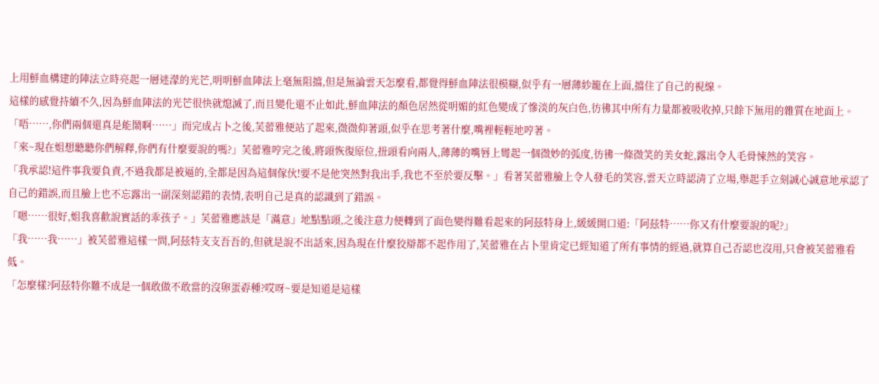上用鮮血構建的陣法立時亮起一層迷濛的光芒,明明鮮血陣法上毫無阻擋,但是無論雲天怎麼看,都覺得鮮血陣法很模糊,似乎有一層薄紗籠在上面,擋住了自己的視線。
這樣的感覺持續不久,因為鮮血陣法的光芒很快就熄滅了,而且變化還不止如此,鮮血陣法的顏色居然從明媚的紅色變成了慘淡的灰白色,彷彿其中所有力量都被吸收掉,只餘下無用的雜質在地面上。
「唔……,你們兩個還真是能鬧啊……」而完成占卜之後,芙蕾雅便站了起來,微微仰著頭,似乎在思考著什麼,嘴裡輕輕地哼著。
「來~現在姐想聽聽你們解釋,你們有什麼要說的嗎?」芙蕾雅哼完之後,將頭恢復原位,扭頭看向兩人,薄薄的嘴唇上彎起一個微妙的弧度,彷彿一條微笑的美女蛇,露出令人毛骨悚然的笑容。
「我承認!這件事我要負責,不過我都是被逼的,全都是因為這個傢伙!要不是他突然對我出手,我也不至於要反擊。」看著芙蕾雅臉上令人發毛的笑容,雲天立時認清了立場,舉起手立刻誠心誠意地承認了自己的錯誤,而且臉上也不忘露出一副深刻認錯的表情,表明自己是真的認識到了錯誤。
「嗯……很好,姐我喜歡說實話的乖孩子。」芙蕾雅應該是「滿意」地點點頭,之後注意力便轉到了面色變得難看起來的阿茲特身上,緩緩開口道:「阿茲特……你又有什麼要說的呢?」
「我……我……」被芙蕾雅這樣一問,阿茲特支支吾吾的,但就是說不出話來,因為現在什麼狡辯都不起作用了,芙蕾雅在占卜里肯定已經知道了所有事情的經過,就算自己否認也沒用,只會被芙蕾雅看低。
「怎麼樣?阿茲特你難不成是一個敢做不敢當的沒卵蛋孬種?哎呀~要是知道是這樣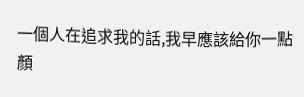一個人在追求我的話,我早應該給你一點顏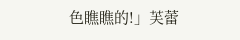色瞧瞧的!」芙蕾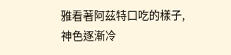雅看著阿茲特口吃的樣子,神色逐漸冷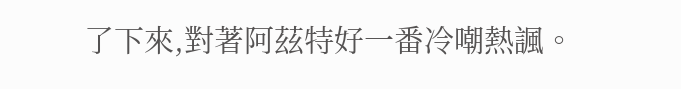了下來,對著阿茲特好一番冷嘲熱諷。